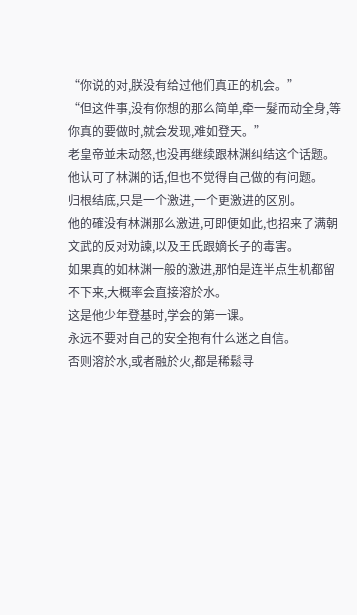“你说的对,朕没有给过他们真正的机会。”
“但这件事,没有你想的那么简单,牵一髮而动全身,等你真的要做时,就会发现,难如登天。”
老皇帝並未动怒,也没再继续跟林渊纠结这个话题。
他认可了林渊的话,但也不觉得自己做的有问题。
归根结底,只是一个激进,一个更激进的区別。
他的確没有林渊那么激进,可即便如此,也招来了满朝文武的反对劝諫,以及王氏跟嫡长子的毒害。
如果真的如林渊一般的激进,那怕是连半点生机都留不下来,大概率会直接溶於水。
这是他少年登基时,学会的第一课。
永远不要对自己的安全抱有什么迷之自信。
否则溶於水,或者融於火,都是稀鬆寻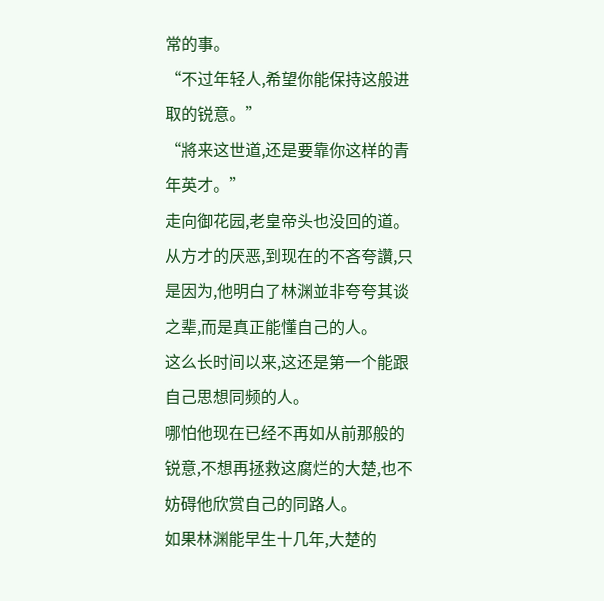常的事。
“不过年轻人,希望你能保持这般进取的锐意。”
“將来这世道,还是要靠你这样的青年英才。”
走向御花园,老皇帝头也没回的道。
从方才的厌恶,到现在的不吝夸讚,只是因为,他明白了林渊並非夸夸其谈之辈,而是真正能懂自己的人。
这么长时间以来,这还是第一个能跟自己思想同频的人。
哪怕他现在已经不再如从前那般的锐意,不想再拯救这腐烂的大楚,也不妨碍他欣赏自己的同路人。
如果林渊能早生十几年,大楚的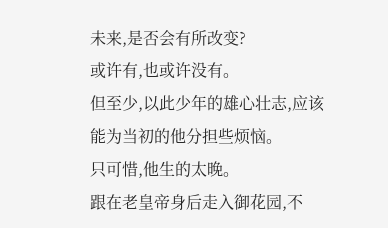未来,是否会有所改变?
或许有,也或许没有。
但至少,以此少年的雄心壮志,应该能为当初的他分担些烦恼。
只可惜,他生的太晚。
跟在老皇帝身后走入御花园,不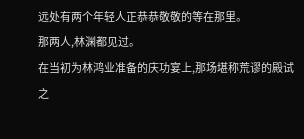远处有两个年轻人正恭恭敬敬的等在那里。
那两人,林渊都见过。
在当初为林鸿业准备的庆功宴上,那场堪称荒谬的殿试之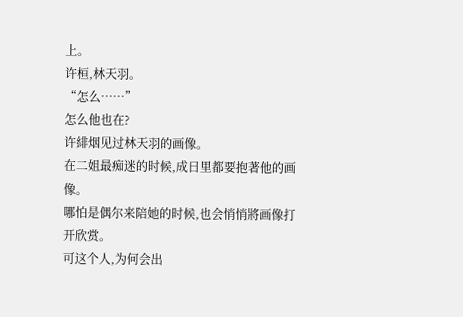上。
许桓,林天羽。
“怎么……”
怎么他也在?
许緋烟见过林天羽的画像。
在二姐最痴迷的时候,成日里都要抱著他的画像。
哪怕是偶尔来陪她的时候,也会悄悄將画像打开欣赏。
可这个人,为何会出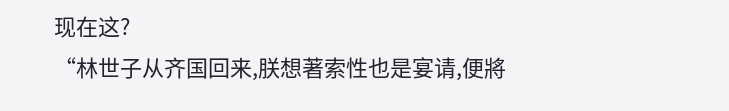现在这?
“林世子从齐国回来,朕想著索性也是宴请,便將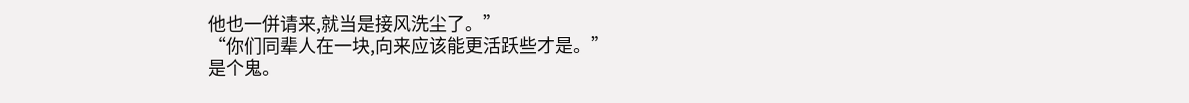他也一併请来,就当是接风洗尘了。”
“你们同辈人在一块,向来应该能更活跃些才是。”
是个鬼。